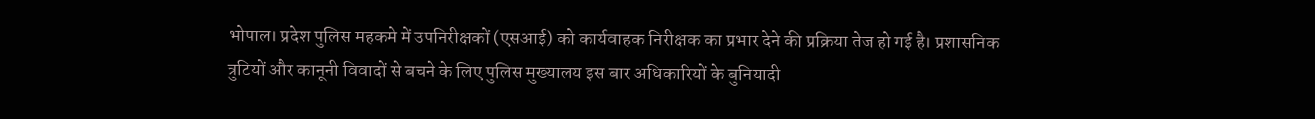भोपाल। प्रदेश पुलिस महकमे में उपनिरीक्षकों (एसआई) को कार्यवाहक निरीक्षक का प्रभार देने की प्रक्रिया तेज हो गई है। प्रशासनिक त्रुटियों और कानूनी विवादों से बचने के लिए पुलिस मुख्यालय इस बार अधिकारियों के बुनियादी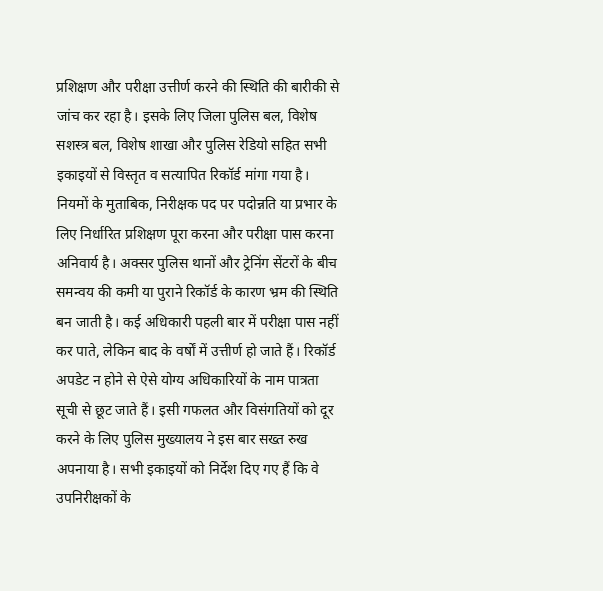प्रशिक्षण और परीक्षा उत्तीर्ण करने की स्थिति की बारीकी से जांच कर रहा है। इसके लिए जिला पुलिस बल, विशेष सशस्त्र बल, विशेष शाखा और पुलिस रेडियो सहित सभी इकाइयों से विस्तृत व सत्यापित रिकॉर्ड मांगा गया है।
नियमों के मुताबिक, निरीक्षक पद पर पदोन्नति या प्रभार के लिए निर्धारित प्रशिक्षण पूरा करना और परीक्षा पास करना अनिवार्य है। अक्सर पुलिस थानों और ट्रेनिंग सेंटरों के बीच समन्वय की कमी या पुराने रिकॉर्ड के कारण भ्रम की स्थिति बन जाती है। कई अधिकारी पहली बार में परीक्षा पास नहीं कर पाते, लेकिन बाद के वर्षों में उत्तीर्ण हो जाते हैं। रिकॉर्ड अपडेट न होने से ऐसे योग्य अधिकारियों के नाम पात्रता सूची से छूट जाते हैं। इसी गफलत और विसंगतियों को दूर करने के लिए पुलिस मुख्यालय ने इस बार सख्त रुख अपनाया है। सभी इकाइयों को निर्देश दिए गए हैं कि वे उपनिरीक्षकों के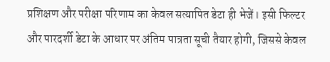प्रशिक्षण और परीक्षा परिणाम का केवल सत्यापित डेटा ही भेजें। इसी फिल्टर और पारदर्शी डेटा के आधार पर अंतिम पात्रता सूची तैयार होगी, जिससे केवल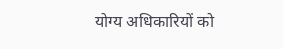योग्य अधिकारियों को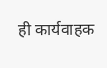ही कार्यवाहक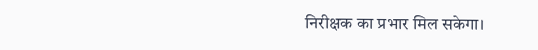निरीक्षक का प्रभार मिल सकेगा।